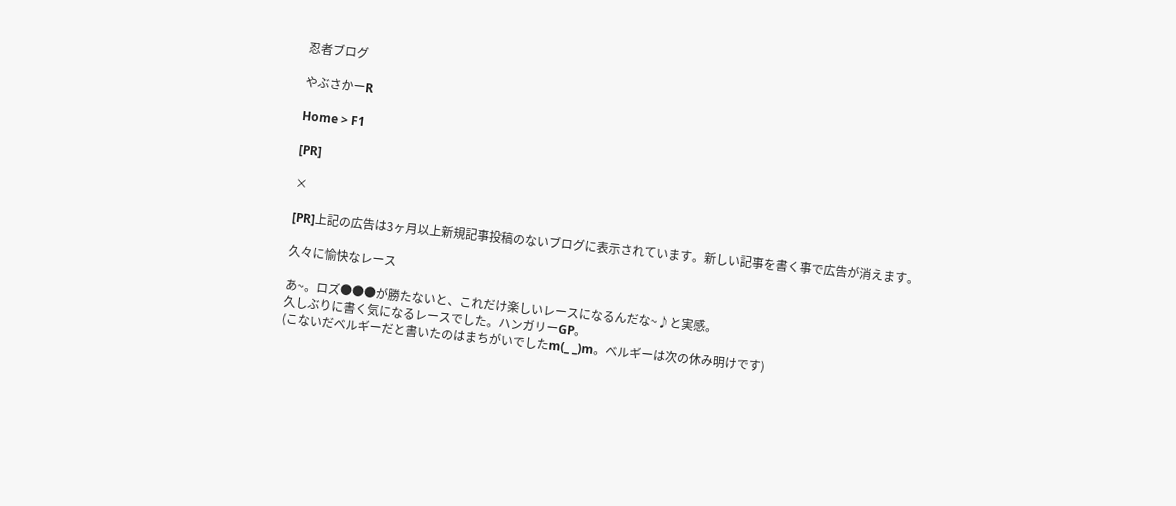忍者ブログ

やぶさかーR

Home > F1

[PR]

×

[PR]上記の広告は3ヶ月以上新規記事投稿のないブログに表示されています。新しい記事を書く事で広告が消えます。

久々に愉快なレース

あ~。ロズ●●●が勝たないと、これだけ楽しいレースになるんだな~♪と実感。
久しぶりに書く気になるレースでした。ハンガリーGP。
(こないだベルギーだと書いたのはまちがいでしたm(_ _)m。ベルギーは次の休み明けです)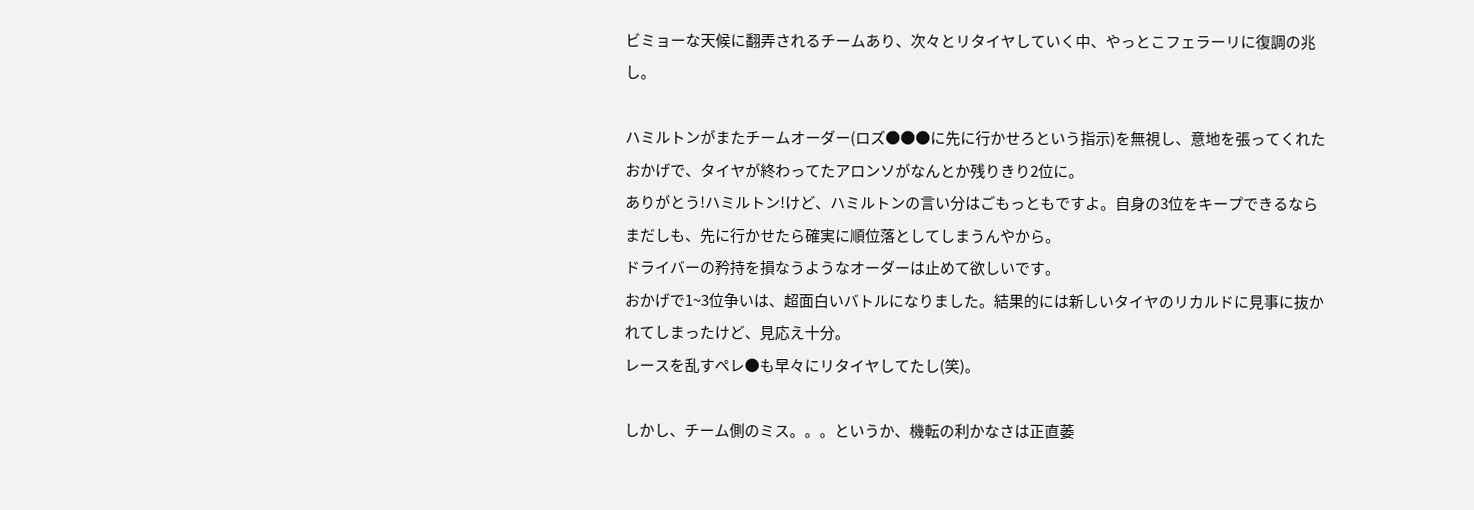ビミョーな天候に翻弄されるチームあり、次々とリタイヤしていく中、やっとこフェラーリに復調の兆し。

ハミルトンがまたチームオーダー(ロズ●●●に先に行かせろという指示)を無視し、意地を張ってくれたおかげで、タイヤが終わってたアロンソがなんとか残りきり2位に。
ありがとう!ハミルトン!けど、ハミルトンの言い分はごもっともですよ。自身の3位をキープできるならまだしも、先に行かせたら確実に順位落としてしまうんやから。
ドライバーの矜持を損なうようなオーダーは止めて欲しいです。
おかげで1~3位争いは、超面白いバトルになりました。結果的には新しいタイヤのリカルドに見事に抜かれてしまったけど、見応え十分。
レースを乱すペレ●も早々にリタイヤしてたし(笑)。

しかし、チーム側のミス。。。というか、機転の利かなさは正直萎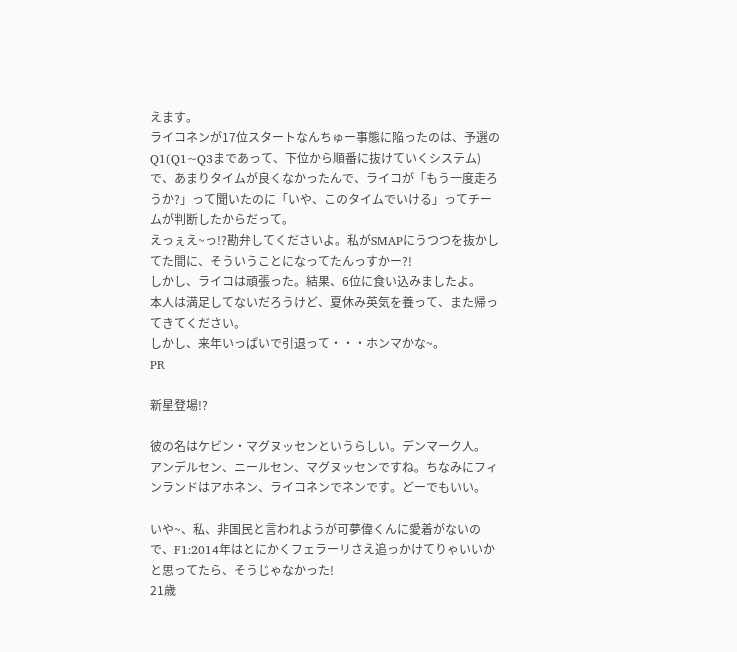えます。
ライコネンが17位スタートなんちゅー事態に陥ったのは、予選のQ1(Q1~Q3まであって、下位から順番に抜けていくシステム)で、あまりタイムが良くなかったんで、ライコが「もう一度走ろうか?」って聞いたのに「いや、このタイムでいける」ってチームが判断したからだって。
えっぇえ~っ!?勘弁してくださいよ。私がSMAPにうつつを抜かしてた間に、そういうことになってたんっすかー?!
しかし、ライコは頑張った。結果、6位に食い込みましたよ。
本人は満足してないだろうけど、夏休み英気を養って、また帰ってきてください。
しかし、来年いっぱいで引退って・・・ホンマかな~。
PR

新星登場!?

彼の名はケビン・マグヌッセンというらしい。デンマーク人。
アンデルセン、ニールセン、マグヌッセンですね。ちなみにフィンランドはアホネン、ライコネンでネンです。どーでもいい。

いや~、私、非国民と言われようが可夢偉くんに愛着がないので、F1:2014年はとにかくフェラーリさえ追っかけてりゃいいかと思ってたら、そうじゃなかった!
21歳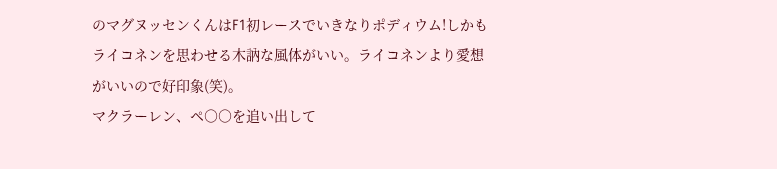のマグヌッセンくんはF1初レースでいきなりポディウム!しかもライコネンを思わせる木訥な風体がいい。ライコネンより愛想がいいので好印象(笑)。
マクラーレン、ペ○○を追い出して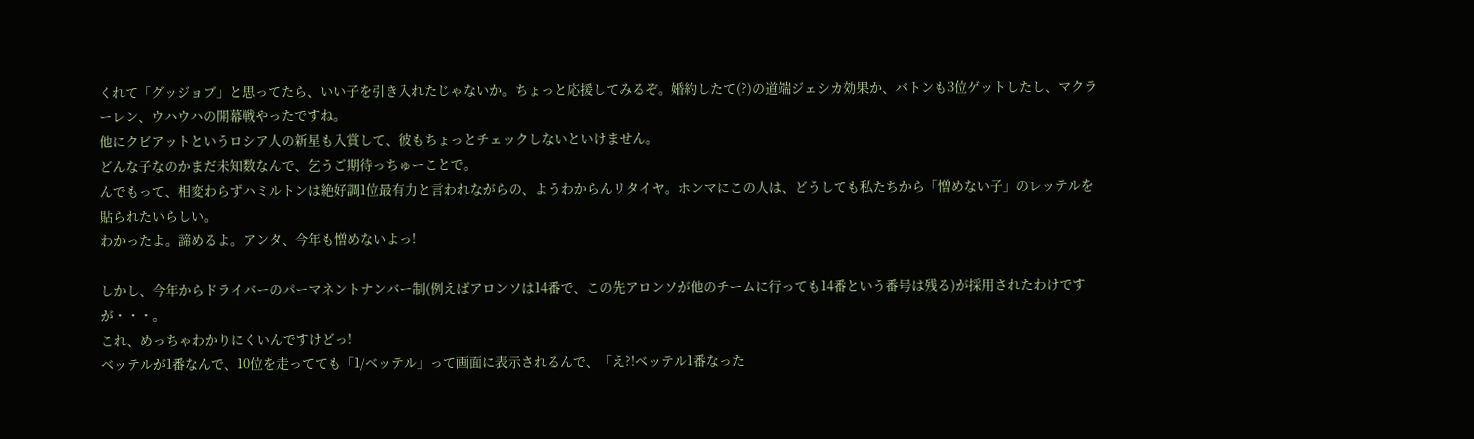くれて「グッジョブ」と思ってたら、いい子を引き入れたじゃないか。ちょっと応援してみるぞ。婚約したて(?)の道端ジェシカ効果か、バトンも3位ゲットしたし、マクラーレン、ウハウハの開幕戦やったですね。
他にクビアットというロシア人の新星も入賞して、彼もちょっとチェックしないといけません。
どんな子なのかまだ未知数なんで、乞うご期待っちゅーことで。
んでもって、相変わらずハミルトンは絶好調1位最有力と言われながらの、ようわからんリタイヤ。ホンマにこの人は、どうしても私たちから「憎めない子」のレッテルを貼られたいらしい。
わかったよ。諦めるよ。アンタ、今年も憎めないよっ!

しかし、今年からドライバーのパーマネントナンバー制(例えばアロンソは14番で、この先アロンソが他のチームに行っても14番という番号は残る)が採用されたわけですが・・・。
これ、めっちゃわかりにくいんですけどっ!
ベッテルが1番なんで、10位を走ってても「1/ベッテル」って画面に表示されるんで、「え?!ベッテル1番なった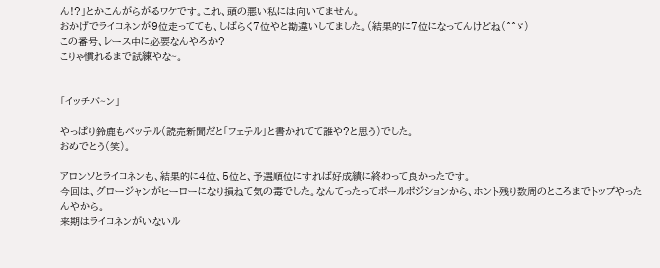ん!?」とかこんがらがるワケです。これ、頭の悪い私には向いてません。
おかげでライコネンが9位走ってても、しばらく7位やと勘違いしてました。(結果的に7位になってんけどね(^^ゞ)
この番号、レース中に必要なんやろか?
こりゃ慣れるまで試練やな~。


「イッチバ~ン」

やっぱり鈴鹿もベッテル(読売新聞だと「フェテル」と書かれてて誰や?と思う)でした。
おめでとう(笑)。

アロンソとライコネンも、結果的に4位、5位と、予選順位にすれば好成績に終わって良かったです。
今回は、グロージャンがヒーローになり損ねて気の毒でした。なんてったってポールポジションから、ホント残り数周のところまでトップやったんやから。
来期はライコネンがいないル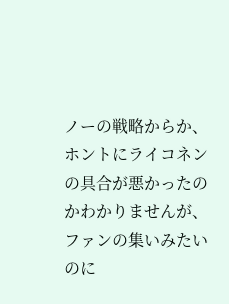ノーの戦略からか、ホントにライコネンの具合が悪かったのかわかりませんが、ファンの集いみたいのに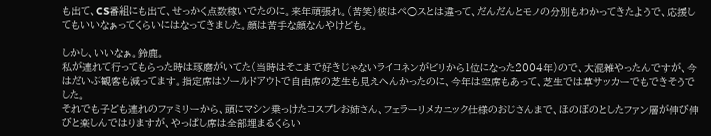も出て、CS番組にも出て、せっかく点数稼いでたのに。来年頑張れ。(苦笑)彼はペ○スとは違って、だんだんとモノの分別もわかってきたようで、応援してもいいなぁってくらいにはなってきました。顔は苦手な顔なんやけども。

しかし、いいなぁ。鈴鹿。
私が連れて行ってもらった時は琢磨がいてた(当時はそこまで好きじゃないライコネンがビリから1位になった2004年)ので、大混雑やったんですが、今はだいぶ観客も減ってます。指定席はソールドアウトで自由席の芝生も見えへんかったのに、今年は空席もあって、芝生では草サッカーでもできそうでした。
それでも子ども連れのファミリーから、頭にマシン乗っけたコスプレお姉さん、フェラーリメカニック仕様のおじさんまで、ほのぼのとしたファン層が伸び伸びと楽しんではりますが、やっぱし席は全部埋まるくらい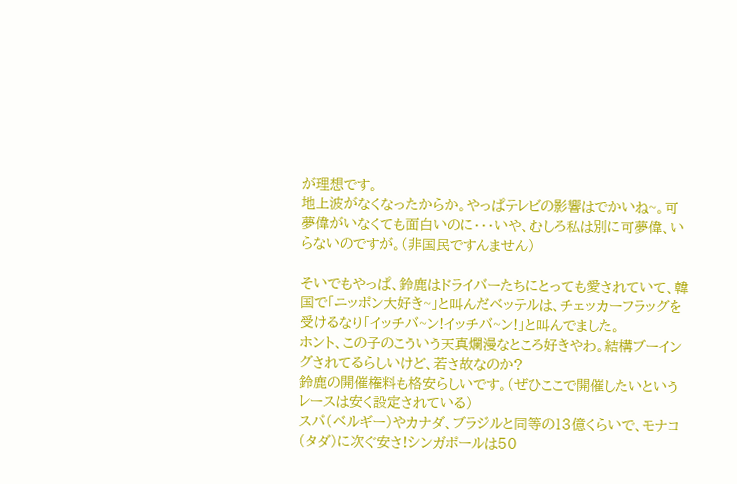が理想です。
地上波がなくなったからか。やっぱテレビの影響はでかいね~。可夢偉がいなくても面白いのに・・・いや、むしろ私は別に可夢偉、いらないのですが。(非国民ですんません)

そいでもやっぱ、鈴鹿はドライバーたちにとっても愛されていて、韓国で「ニッポン大好き~」と叫んだベッテルは、チェッカーフラッグを受けるなり「イッチバ~ン!イッチバ~ン!」と叫んでました。
ホント、この子のこういう天真爛漫なところ好きやわ。結構ブーイングされてるらしいけど、若さ故なのか?
鈴鹿の開催権料も格安らしいです。(ぜひここで開催したいというレースは安く設定されている)
スパ(ベルギー)やカナダ、ブラジルと同等の13億くらいで、モナコ(タダ)に次ぐ安さ!シンガポールは50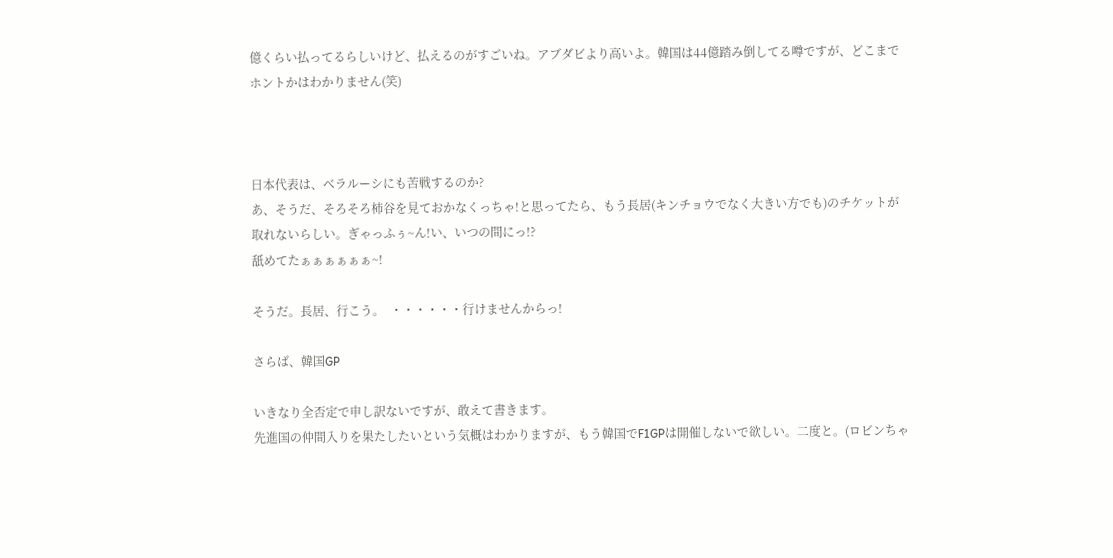億くらい払ってるらしいけど、払えるのがすごいね。アブダビより高いよ。韓国は44億踏み倒してる噂ですが、どこまでホントかはわかりません(笑)



日本代表は、ベラルーシにも苦戦するのか?
あ、そうだ、そろそろ柿谷を見ておかなくっちゃ!と思ってたら、もう長居(キンチョウでなく大きい方でも)のチケットが取れないらしい。ぎゃっふぅ~ん!い、いつの間にっ!?
舐めてたぁぁぁぁぁぁ~!

そうだ。長居、行こう。  ・・・・・・行けませんからっ!

さらば、韓国GP

いきなり全否定で申し訳ないですが、敢えて書きます。
先進国の仲間入りを果たしたいという気概はわかりますが、もう韓国でF1GPは開催しないで欲しい。二度と。(ロビンちゃ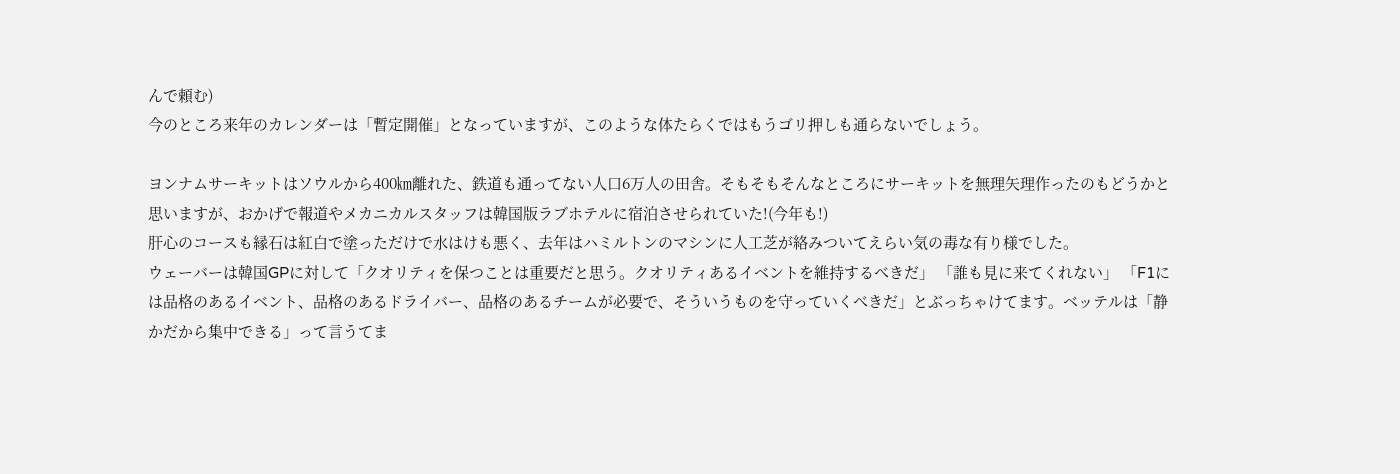んで頼む)
今のところ来年のカレンダーは「暫定開催」となっていますが、このような体たらくではもうゴリ押しも通らないでしょう。

ヨンナムサーキットはソウルから400㎞離れた、鉄道も通ってない人口6万人の田舎。そもそもそんなところにサーキットを無理矢理作ったのもどうかと思いますが、おかげで報道やメカニカルスタッフは韓国版ラブホテルに宿泊させられていた!(今年も!)
肝心のコースも縁石は紅白で塗っただけで水はけも悪く、去年はハミルトンのマシンに人工芝が絡みついてえらい気の毒な有り様でした。
ウェーバーは韓国GPに対して「クオリティを保つことは重要だと思う。クオリティあるイベントを維持するべきだ」 「誰も見に来てくれない」 「F1には品格のあるイベント、品格のあるドライバー、品格のあるチームが必要で、そういうものを守っていくべきだ」とぶっちゃけてます。ベッテルは「静かだから集中できる」って言うてま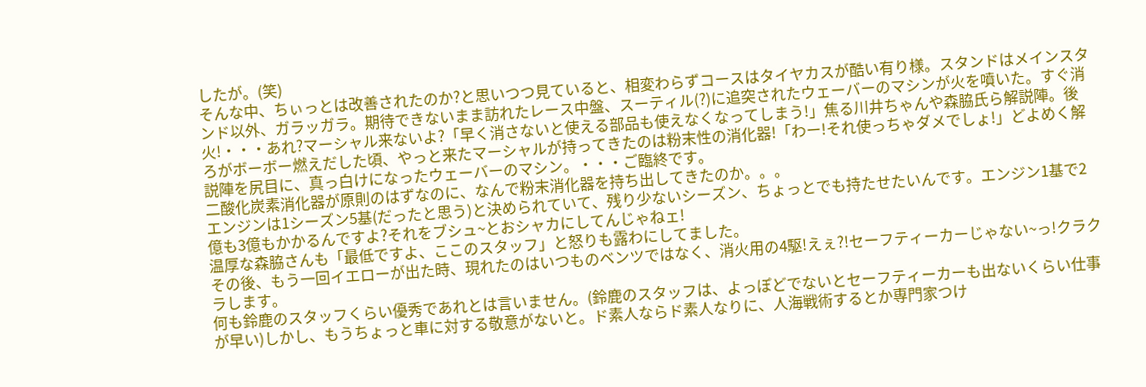したが。(笑)
そんな中、ちぃっとは改善されたのか?と思いつつ見ていると、相変わらずコースはタイヤカスが酷い有り様。スタンドはメインスタンド以外、ガラッガラ。期待できないまま訪れたレース中盤、スーティル(?)に追突されたウェーバーのマシンが火を噴いた。すぐ消火!・・・あれ?マーシャル来ないよ?「早く消さないと使える部品も使えなくなってしまう!」焦る川井ちゃんや森脇氏ら解説陣。後ろがボーボー燃えだした頃、やっと来たマーシャルが持ってきたのは粉末性の消化器!「わー!それ使っちゃダメでしょ!」どよめく解説陣を尻目に、真っ白けになったウェーバーのマシン。・・・ご臨終です。
二酸化炭素消化器が原則のはずなのに、なんで粉末消化器を持ち出してきたのか。。。
エンジンは1シーズン5基(だったと思う)と決められていて、残り少ないシーズン、ちょっとでも持たせたいんです。エンジン1基で2億も3億もかかるんですよ?それをブシュ~とおシャカにしてんじゃねェ!
温厚な森脇さんも「最低ですよ、ここのスタッフ」と怒りも露わにしてました。
その後、もう一回イエローが出た時、現れたのはいつものベンツではなく、消火用の4駆!えぇ?!セーフティーカーじゃない~っ!クラクラします。
何も鈴鹿のスタッフくらい優秀であれとは言いません。(鈴鹿のスタッフは、よっぽどでないとセーフティーカーも出ないくらい仕事が早い)しかし、もうちょっと車に対する敬意がないと。ド素人ならド素人なりに、人海戦術するとか専門家つけ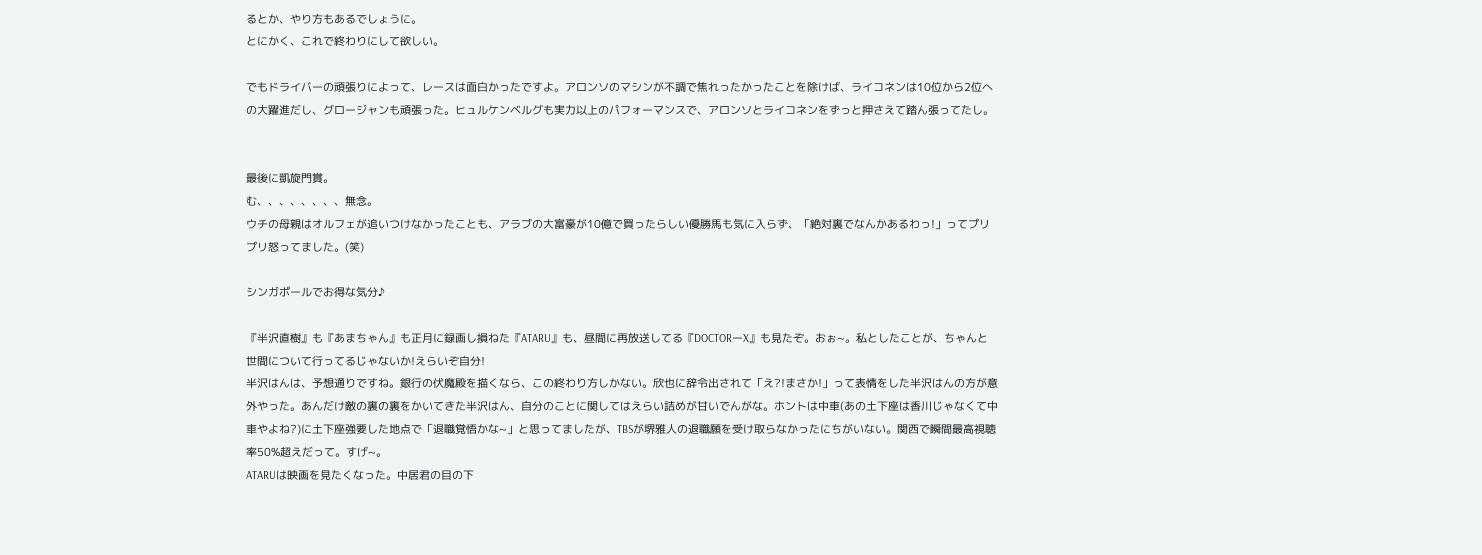るとか、やり方もあるでしょうに。
とにかく、これで終わりにして欲しい。

でもドライバーの頑張りによって、レースは面白かったですよ。アロンソのマシンが不調で焦れったかったことを除けば、ライコネンは10位から2位への大躍進だし、グロージャンも頑張った。ヒュルケンベルグも実力以上のパフォーマンスで、アロンソとライコネンをずっと押さえて踏ん張ってたし。


最後に凱旋門賞。
む、、、、、、、、無念。
ウチの母親はオルフェが追いつけなかったことも、アラブの大富豪が10億で買ったらしい優勝馬も気に入らず、「絶対裏でなんかあるわっ!」ってプリプリ怒ってました。(笑)

シンガポールでお得な気分♪

『半沢直樹』も『あまちゃん』も正月に録画し損ねた『ATARU』も、昼間に再放送してる『DOCTORーX』も見たぞ。おぉ~。私としたことが、ちゃんと世間について行ってるじゃないか!えらいぞ自分!
半沢はんは、予想通りですね。銀行の伏魔殿を描くなら、この終わり方しかない。欣也に辞令出されて「え?!まさか!」って表情をした半沢はんの方が意外やった。あんだけ敵の裏の裏をかいてきた半沢はん、自分のことに関してはえらい詰めが甘いでんがな。ホントは中車(あの土下座は香川じゃなくて中車やよね?)に土下座強要した地点で「退職覚悟かな~」と思ってましたが、TBSが堺雅人の退職願を受け取らなかったにちがいない。関西で瞬間最高視聴率50%超えだって。すげ~。
ATARUは映画を見たくなった。中居君の目の下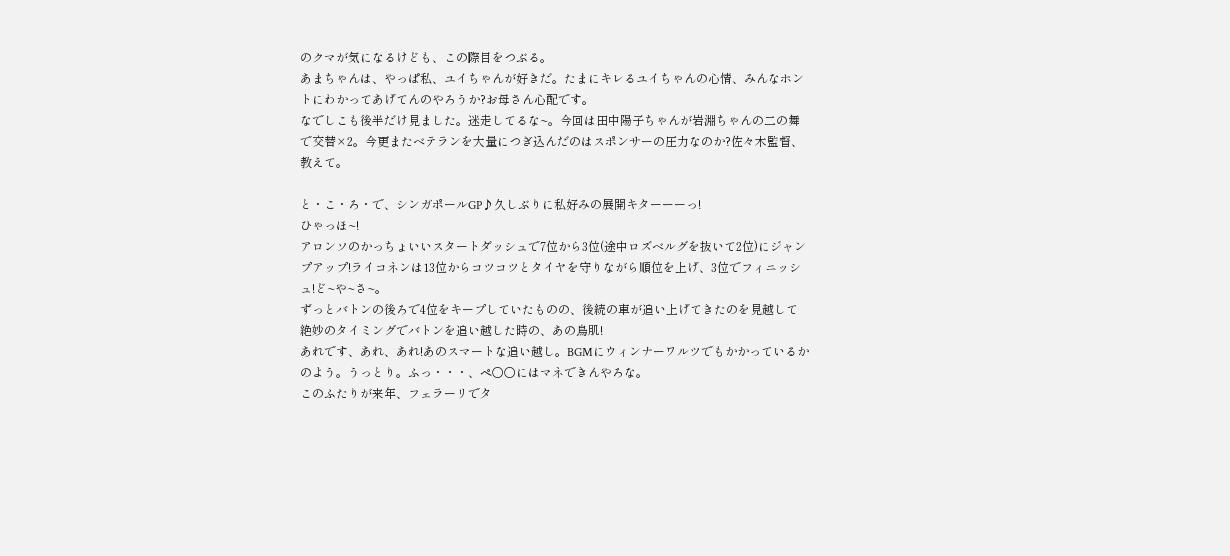のクマが気になるけども、この際目をつぶる。
あまちゃんは、やっぱ私、ユイちゃんが好きだ。たまにキレるユイちゃんの心情、みんなホントにわかってあげてんのやろうか?お母さん心配です。
なでしこも後半だけ見ました。迷走してるな~。今回は田中陽子ちゃんが岩淵ちゃんの二の舞で交替×2。今更またベテランを大量につぎ込んだのはスポンサーの圧力なのか?佐々木監督、教えて。

と・こ・ろ・で、シンガポールGP♪久しぶりに私好みの展開キターーーっ!
ひゃっほ~!
アロンソのかっちょいいスタートダッシュで7位から3位(途中ロズベルグを抜いて2位)にジャンプアップ!ライコネンは13位からコツコツとタイヤを守りながら順位を上げ、3位でフィニッシュ!ど~や~さ~。
ずっとバトンの後ろで4位をキープしていたものの、後続の車が追い上げてきたのを見越して絶妙のタイミングでバトンを追い越した時の、あの鳥肌!
あれです、あれ、あれ!あのスマートな追い越し。BGMにウィンナーワルツでもかかっているかのよう。うっとり。ふっ・・・、ペ○○にはマネできんやろな。
このふたりが来年、フェラーリでタ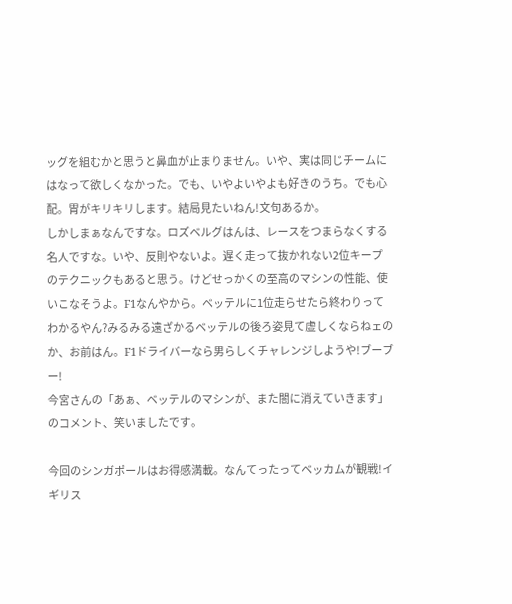ッグを組むかと思うと鼻血が止まりません。いや、実は同じチームにはなって欲しくなかった。でも、いやよいやよも好きのうち。でも心配。胃がキリキリします。結局見たいねん!文句あるか。
しかしまぁなんですな。ロズベルグはんは、レースをつまらなくする名人ですな。いや、反則やないよ。遅く走って抜かれない2位キープのテクニックもあると思う。けどせっかくの至高のマシンの性能、使いこなそうよ。F1なんやから。ベッテルに1位走らせたら終わりってわかるやん?みるみる遠ざかるベッテルの後ろ姿見て虚しくならねェのか、お前はん。F1ドライバーなら男らしくチャレンジしようや!ブーブー!
今宮さんの「あぁ、ベッテルのマシンが、また闇に消えていきます」のコメント、笑いましたです。

今回のシンガポールはお得感満載。なんてったってベッカムが観戦!イギリス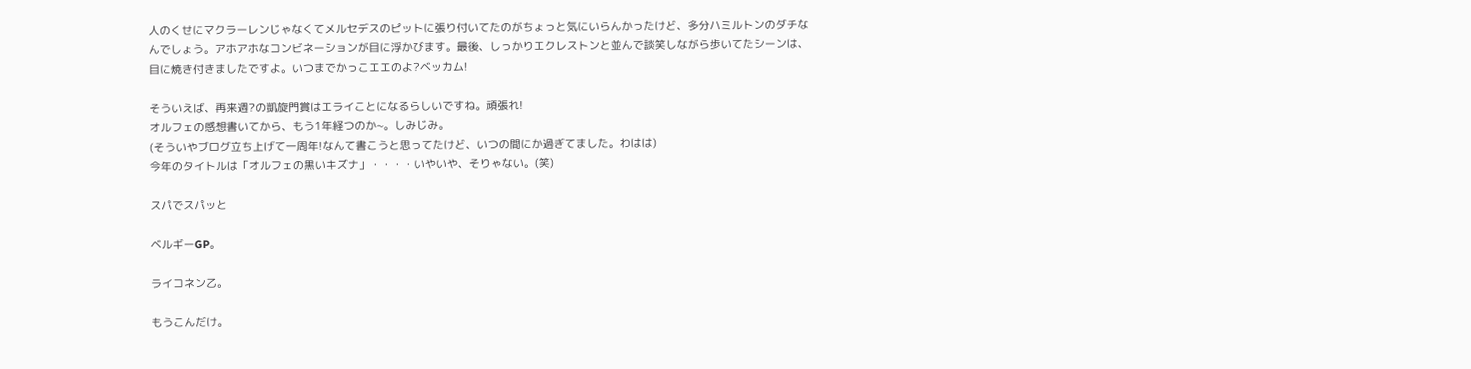人のくせにマクラーレンじゃなくてメルセデスのピットに張り付いてたのがちょっと気にいらんかったけど、多分ハミルトンのダチなんでしょう。アホアホなコンビネーションが目に浮かびます。最後、しっかりエクレストンと並んで談笑しながら歩いてたシーンは、目に焼き付きましたですよ。いつまでかっこエエのよ?ベッカム!

そういえば、再来週?の凱旋門賞はエライことになるらしいですね。頑張れ!
オルフェの感想書いてから、もう1年経つのか~。しみじみ。
(そういやブログ立ち上げて一周年!なんて書こうと思ってたけど、いつの間にか過ぎてました。わはは)
今年のタイトルは「オルフェの黒いキズナ」・・・・いやいや、そりゃない。(笑)

スパでスパッと

ベルギーGP。

ライコネン乙。

もうこんだけ。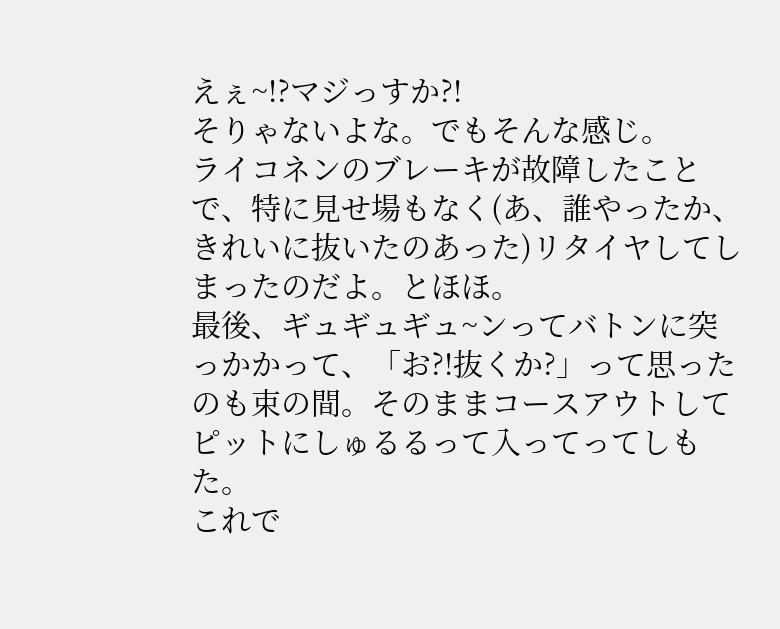えぇ~!?マジっすか?!
そりゃないよな。でもそんな感じ。
ライコネンのブレーキが故障したことで、特に見せ場もなく(あ、誰やったか、きれいに抜いたのあった)リタイヤしてしまったのだよ。とほほ。
最後、ギュギュギュ~ンってバトンに突っかかって、「お?!抜くか?」って思ったのも束の間。そのままコースアウトしてピットにしゅるるって入ってってしもた。
これで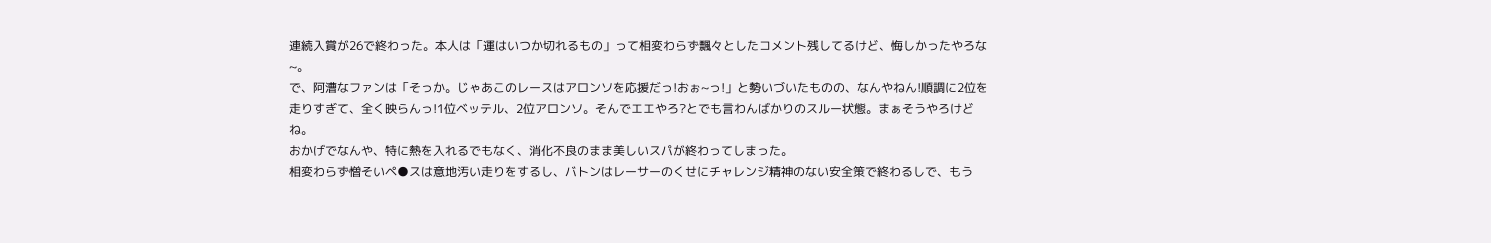連続入賞が26で終わった。本人は「運はいつか切れるもの」って相変わらず飄々としたコメント残してるけど、悔しかったやろな~。
で、阿漕なファンは「そっか。じゃあこのレースはアロンソを応援だっ!おぉ~っ!」と勢いづいたものの、なんやねん!順調に2位を走りすぎて、全く映らんっ!1位ベッテル、2位アロンソ。そんでエエやろ?とでも言わんばかりのスルー状態。まぁそうやろけどね。
おかげでなんや、特に熱を入れるでもなく、消化不良のまま美しいスパが終わってしまった。
相変わらず憎そいペ●スは意地汚い走りをするし、バトンはレーサーのくせにチャレンジ精神のない安全策で終わるしで、もう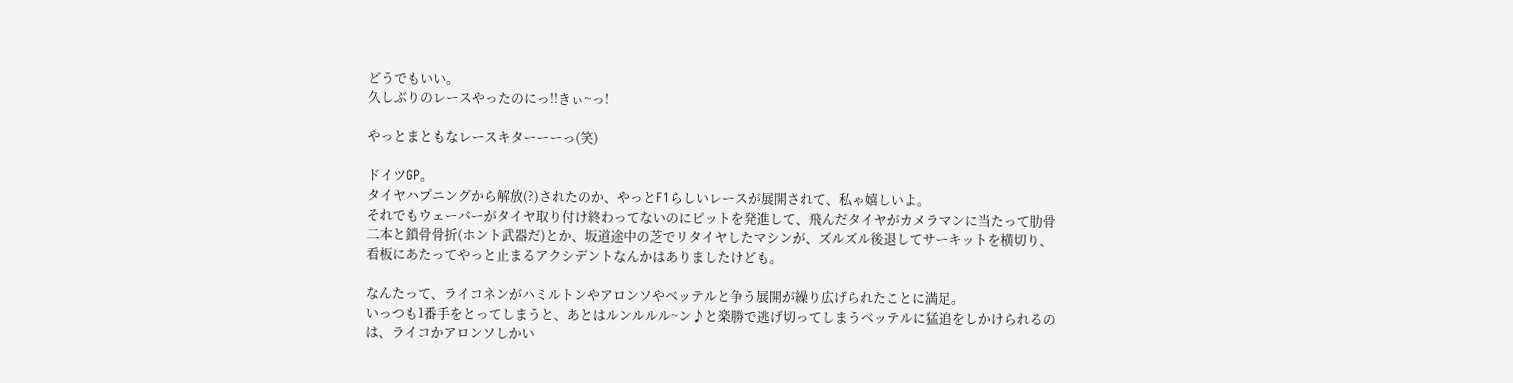どうでもいい。
久しぶりのレースやったのにっ!!きぃ~っ!

やっとまともなレースキターーーっ(笑)

ドイツGP。
タイヤハプニングから解放(?)されたのか、やっとF1らしいレースが展開されて、私ゃ嬉しいよ。
それでもウェーバーがタイヤ取り付け終わってないのにピットを発進して、飛んだタイヤがカメラマンに当たって肋骨二本と鎖骨骨折(ホント武器だ)とか、坂道途中の芝でリタイヤしたマシンが、ズルズル後退してサーキットを横切り、看板にあたってやっと止まるアクシデントなんかはありましたけども。

なんたって、ライコネンがハミルトンやアロンソやベッテルと争う展開が繰り広げられたことに満足。
いっつも1番手をとってしまうと、あとはルンルルル~ン♪と楽勝で逃げ切ってしまうベッテルに猛追をしかけられるのは、ライコかアロンソしかい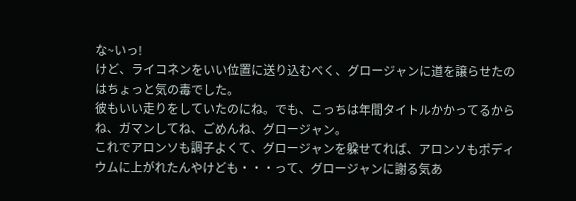な~いっ!
けど、ライコネンをいい位置に送り込むべく、グロージャンに道を譲らせたのはちょっと気の毒でした。
彼もいい走りをしていたのにね。でも、こっちは年間タイトルかかってるからね、ガマンしてね、ごめんね、グロージャン。
これでアロンソも調子よくて、グロージャンを躱せてれば、アロンソもポディウムに上がれたんやけども・・・って、グロージャンに謝る気あ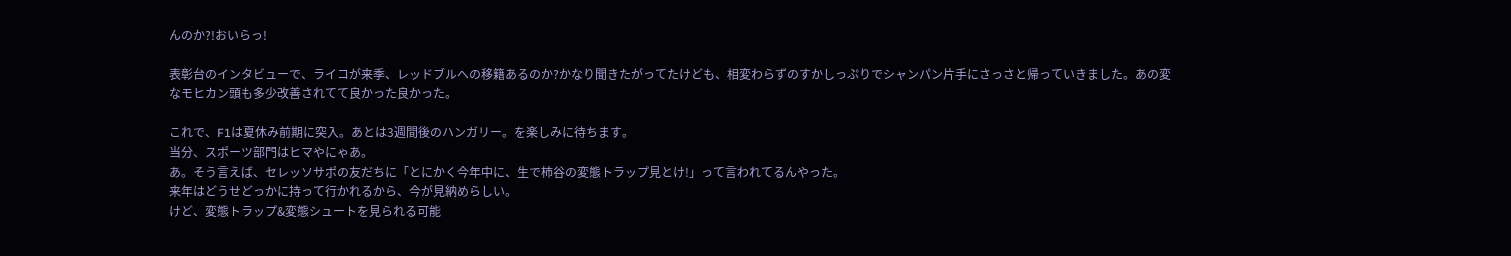んのか?!おいらっ!

表彰台のインタビューで、ライコが来季、レッドブルへの移籍あるのか?かなり聞きたがってたけども、相変わらずのすかしっぷりでシャンパン片手にさっさと帰っていきました。あの変なモヒカン頭も多少改善されてて良かった良かった。

これで、F1は夏休み前期に突入。あとは3週間後のハンガリー。を楽しみに待ちます。
当分、スポーツ部門はヒマやにゃあ。
あ。そう言えば、セレッソサポの友だちに「とにかく今年中に、生で柿谷の変態トラップ見とけ!」って言われてるんやった。
来年はどうせどっかに持って行かれるから、今が見納めらしい。
けど、変態トラップ&変態シュートを見られる可能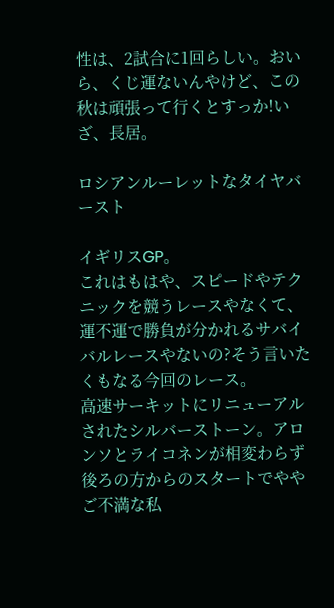性は、2試合に1回らしい。おいら、くじ運ないんやけど、この秋は頑張って行くとすっか!いざ、長居。

ロシアンルーレットなタイヤバースト

イギリスGP。
これはもはや、スピードやテクニックを競うレースやなくて、運不運で勝負が分かれるサバイバルレースやないの?そう言いたくもなる今回のレース。
高速サーキットにリニューアルされたシルバーストーン。アロンソとライコネンが相変わらず後ろの方からのスタートでややご不満な私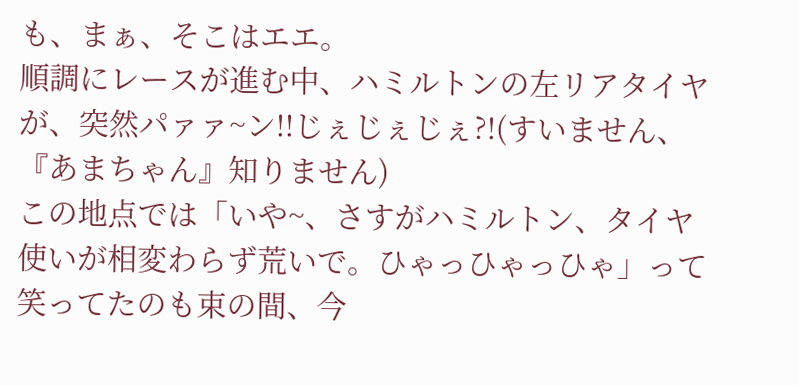も、まぁ、そこはエエ。
順調にレースが進む中、ハミルトンの左リアタイヤが、突然パァァ~ン!!じぇじぇじぇ?!(すいません、『あまちゃん』知りません)
この地点では「いや~、さすがハミルトン、タイヤ使いが相変わらず荒いで。ひゃっひゃっひゃ」って笑ってたのも束の間、今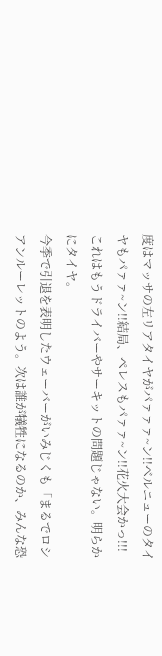度はマッサの左リアタイヤがパァァァ~ン!!ベルニューのタイヤもパァァ~ン!!結局、ペレスもパァァ~ン!!花火大会かっ!!!
これはもうドライバーやサーキットの問題じゃない。明らかにタイヤ。
今季で引退を表明したウェーバーがいみじくも「まるでロシアンルーレットのよう。次は誰が犠牲になるのか、みんな恐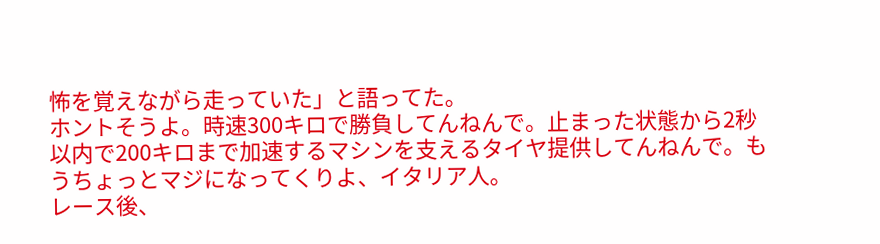怖を覚えながら走っていた」と語ってた。
ホントそうよ。時速300キロで勝負してんねんで。止まった状態から2秒以内で200キロまで加速するマシンを支えるタイヤ提供してんねんで。もうちょっとマジになってくりよ、イタリア人。
レース後、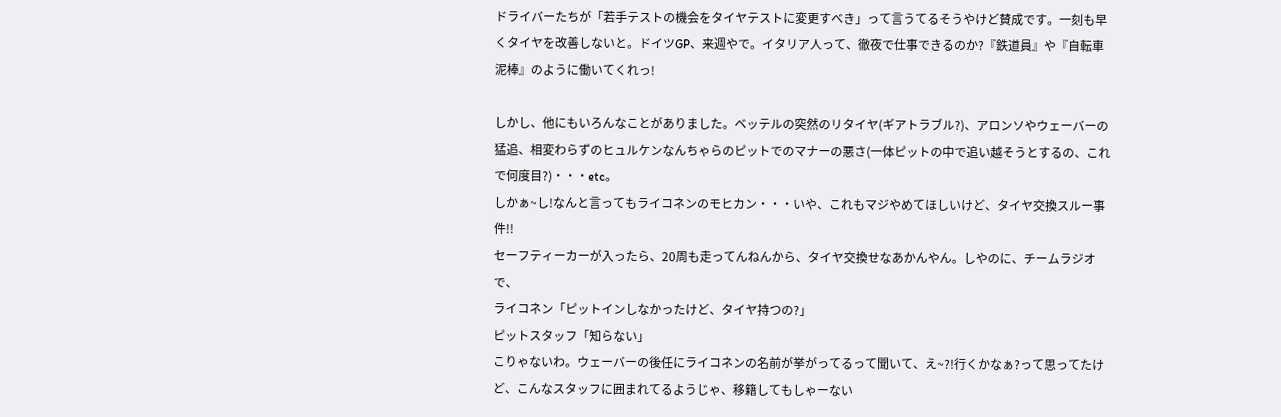ドライバーたちが「若手テストの機会をタイヤテストに変更すべき」って言うてるそうやけど賛成です。一刻も早くタイヤを改善しないと。ドイツGP、来週やで。イタリア人って、徹夜で仕事できるのか?『鉄道員』や『自転車泥棒』のように働いてくれっ!

しかし、他にもいろんなことがありました。ベッテルの突然のリタイヤ(ギアトラブル?)、アロンソやウェーバーの猛追、相変わらずのヒュルケンなんちゃらのピットでのマナーの悪さ(一体ピットの中で追い越そうとするの、これで何度目?)・・・etc。
しかぁ~し!なんと言ってもライコネンのモヒカン・・・いや、これもマジやめてほしいけど、タイヤ交換スルー事件!!
セーフティーカーが入ったら、20周も走ってんねんから、タイヤ交換せなあかんやん。しやのに、チームラジオで、
ライコネン「ピットインしなかったけど、タイヤ持つの?」
ピットスタッフ「知らない」
こりゃないわ。ウェーバーの後任にライコネンの名前が挙がってるって聞いて、え~?!行くかなぁ?って思ってたけど、こんなスタッフに囲まれてるようじゃ、移籍してもしゃーない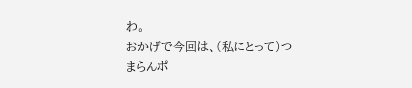わ。
おかげで今回は、(私にとって)つまらんポ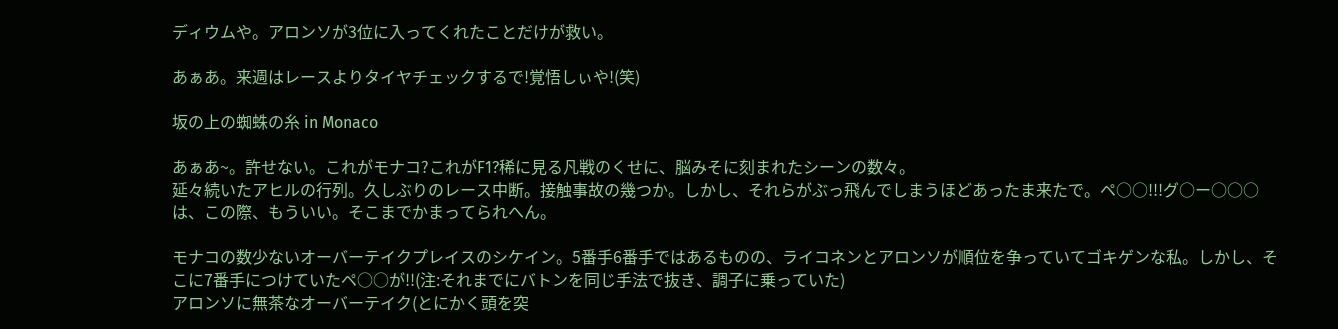ディウムや。アロンソが3位に入ってくれたことだけが救い。

あぁあ。来週はレースよりタイヤチェックするで!覚悟しぃや!(笑)

坂の上の蜘蛛の糸 in Monaco

あぁあ~。許せない。これがモナコ?これがF1?稀に見る凡戦のくせに、脳みそに刻まれたシーンの数々。
延々続いたアヒルの行列。久しぶりのレース中断。接触事故の幾つか。しかし、それらがぶっ飛んでしまうほどあったま来たで。ペ○○!!!グ○ー○○○は、この際、もういい。そこまでかまってられへん。

モナコの数少ないオーバーテイクプレイスのシケイン。5番手6番手ではあるものの、ライコネンとアロンソが順位を争っていてゴキゲンな私。しかし、そこに7番手につけていたペ○○が!!(注:それまでにバトンを同じ手法で抜き、調子に乗っていた)
アロンソに無茶なオーバーテイク(とにかく頭を突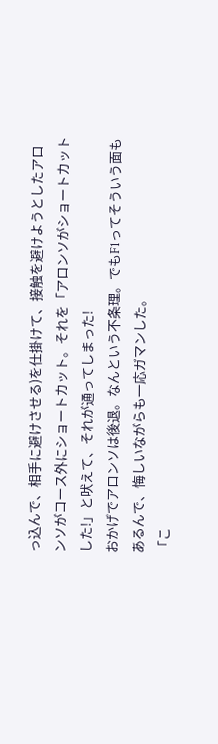っ込んで、相手に避けさせる)を仕掛けて、接触を避けようとしたアロンソがコース外にショートカット。それを「アロンソがショートカットした!」と吠えて、それが通ってしまった!
おかげでアロンソは後退。なんという不条理。でもF1ってそういう面もあるんで、悔しいながらも一応ガマンした。
「こ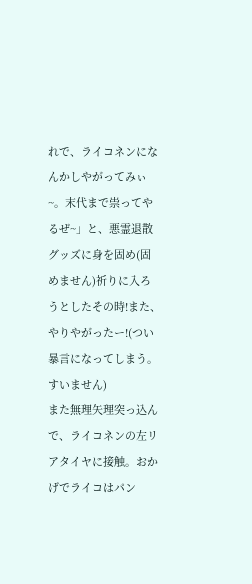れで、ライコネンになんかしやがってみぃ~。末代まで祟ってやるぜ~」と、悪霊退散グッズに身を固め(固めません)祈りに入ろうとしたその時!また、やりやがったー!(つい暴言になってしまう。すいません)
また無理矢理突っ込んで、ライコネンの左リアタイヤに接触。おかげでライコはパン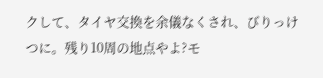クして、タイヤ交換を余儀なくされ、びりっけつに。残り10周の地点やよ?モ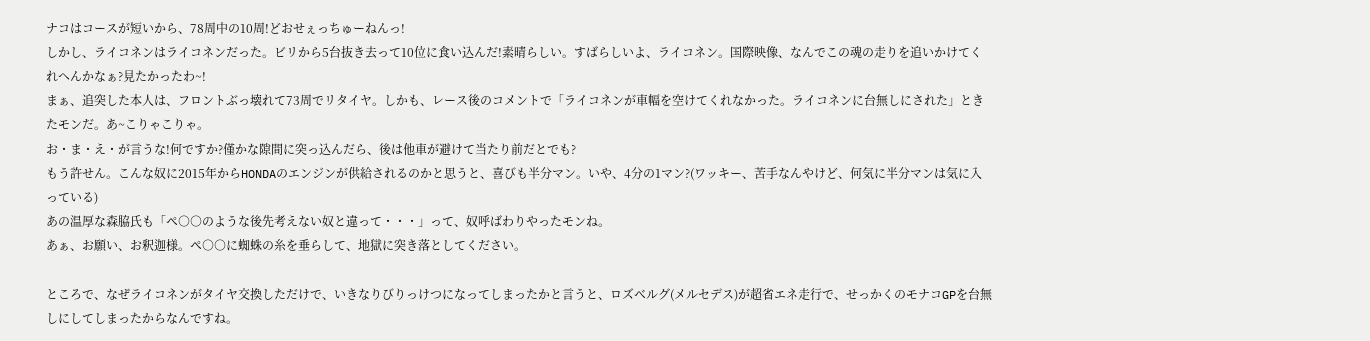ナコはコースが短いから、78周中の10周!どおせぇっちゅーねんっ!
しかし、ライコネンはライコネンだった。ビリから5台抜き去って10位に食い込んだ!素晴らしい。すばらしいよ、ライコネン。国際映像、なんでこの魂の走りを追いかけてくれへんかなぁ?見たかったわ~!
まぁ、追突した本人は、フロントぶっ壊れて73周でリタイヤ。しかも、レース後のコメントで「ライコネンが車幅を空けてくれなかった。ライコネンに台無しにされた」ときたモンだ。あ~こりゃこりゃ。
お・ま・え・が言うな!何ですか?僅かな隙間に突っ込んだら、後は他車が避けて当たり前だとでも?
もう許せん。こんな奴に2015年からHONDAのエンジンが供給されるのかと思うと、喜びも半分マン。いや、4分の1マン?(ワッキー、苦手なんやけど、何気に半分マンは気に入っている)
あの温厚な森脇氏も「ペ○○のような後先考えない奴と違って・・・」って、奴呼ばわりやったモンね。
あぁ、お願い、お釈迦様。ペ○○に蜘蛛の糸を垂らして、地獄に突き落としてください。

ところで、なぜライコネンがタイヤ交換しただけで、いきなりびりっけつになってしまったかと言うと、ロズベルグ(メルセデス)が超省エネ走行で、せっかくのモナコGPを台無しにしてしまったからなんですね。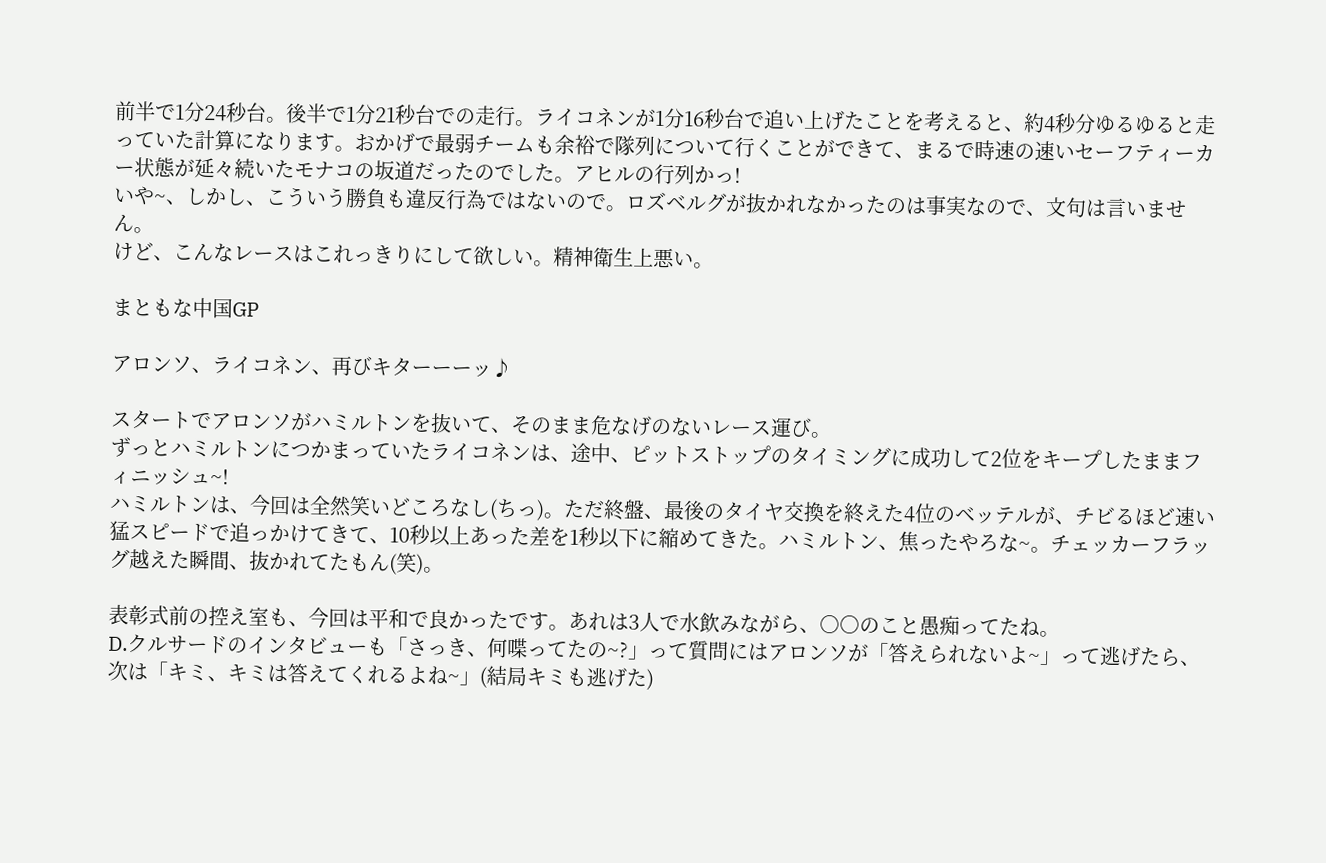前半で1分24秒台。後半で1分21秒台での走行。ライコネンが1分16秒台で追い上げたことを考えると、約4秒分ゆるゆると走っていた計算になります。おかげで最弱チームも余裕で隊列について行くことができて、まるで時速の速いセーフティーカー状態が延々続いたモナコの坂道だったのでした。アヒルの行列かっ!
いや~、しかし、こういう勝負も違反行為ではないので。ロズベルグが抜かれなかったのは事実なので、文句は言いません。
けど、こんなレースはこれっきりにして欲しい。精神衛生上悪い。

まともな中国GP

アロンソ、ライコネン、再びキターーーッ♪

スタートでアロンソがハミルトンを抜いて、そのまま危なげのないレース運び。
ずっとハミルトンにつかまっていたライコネンは、途中、ピットストップのタイミングに成功して2位をキープしたままフィニッシュ~!
ハミルトンは、今回は全然笑いどころなし(ちっ)。ただ終盤、最後のタイヤ交換を終えた4位のベッテルが、チビるほど速い猛スピードで追っかけてきて、10秒以上あった差を1秒以下に縮めてきた。ハミルトン、焦ったやろな~。チェッカーフラッグ越えた瞬間、抜かれてたもん(笑)。

表彰式前の控え室も、今回は平和で良かったです。あれは3人で水飲みながら、○○のこと愚痴ってたね。
D.クルサードのインタビューも「さっき、何喋ってたの~?」って質問にはアロンソが「答えられないよ~」って逃げたら、次は「キミ、キミは答えてくれるよね~」(結局キミも逃げた)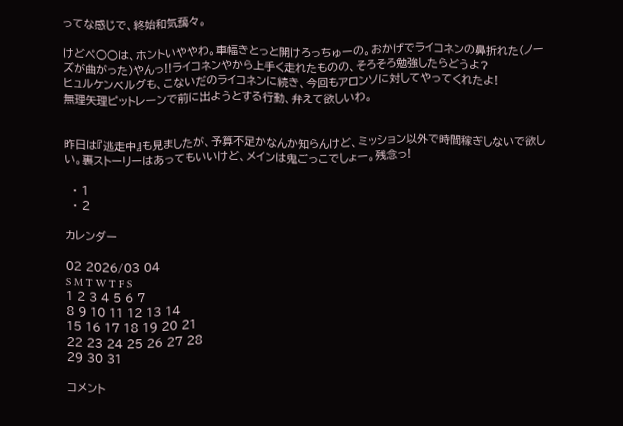ってな感じで、終始和気藹々。

けどペ○○は、ホントいややわ。車幅きとっと開けろっちゅーの。おかげでライコネンの鼻折れた(ノーズが曲がった)やんっ!!ライコネンやから上手く走れたものの、そろそろ勉強したらどうよ?
ヒュルケンベルグも、こないだのライコネンに続き、今回もアロンソに対してやってくれたよ!
無理矢理ピットレーンで前に出ようとする行動、弁えて欲しいわ。


昨日は『逃走中』も見ましたが、予算不足かなんか知らんけど、ミッション以外で時間稼ぎしないで欲しい。裏ストーリーはあってもいいけど、メインは鬼ごっこでしょー。残念っ!

  • 1
  • 2

カレンダー

02 2026/03 04
S M T W T F S
1 2 3 4 5 6 7
8 9 10 11 12 13 14
15 16 17 18 19 20 21
22 23 24 25 26 27 28
29 30 31

コメント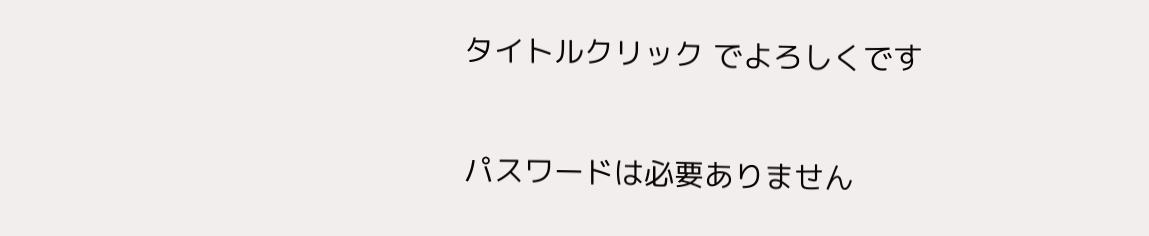タイトルクリック でよろしくです

パスワードは必要ありません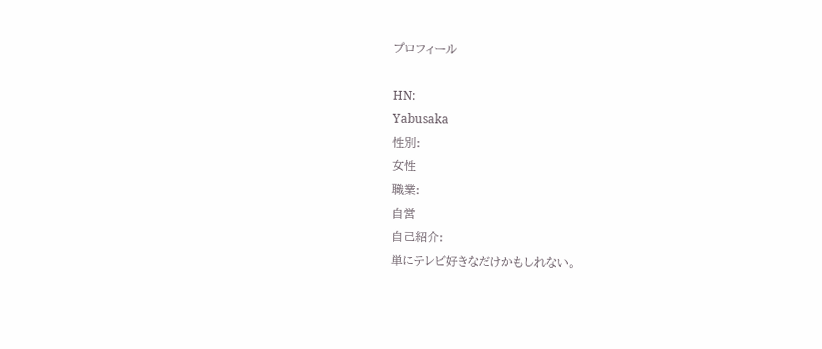プロフィール

HN:
Yabusaka
性別:
女性
職業:
自営
自己紹介:
単にテレビ好きなだけかもしれない。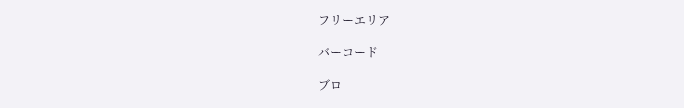フリーエリア

バーコード

ブロ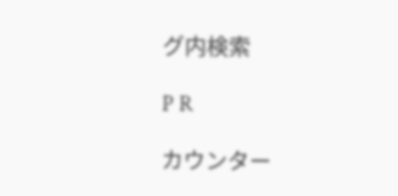グ内検索

P R

カウンター